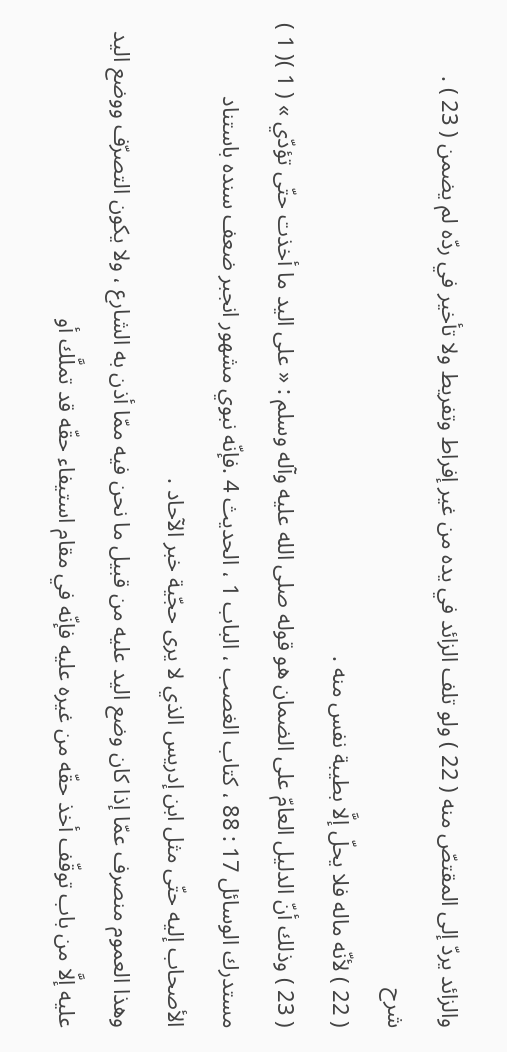والزائد يردّ إلى المقتصّ منه ( 22 ) ولو تلف الزائد في يده من غير إفراط وتفريط ولا تأخير في ردّه لم يضمن ( 23 ) .
شرح
( 22 ) لأنّه ماله فلا يحلّ إلَّا بطيبة نفس منه .
( 23 ) وذلك أنّ الدليل العامّ على الضمان هو قوله صلى الله عليه وآله وسلم : « على اليد ما أخذت حتّى تؤدّي » ( 1 )( 1 ) مستدرك الوسائل 17 : 88 ، كتاب الغصب ، الباب 1 ، الحديث 4 .فإنّه نبوي مشهور انجبر ضعف سنده باستناد الأصحاب إليه حتّى مثل ابن إدريس الذي لا يرى حجّية خبر الآحاد .
وهذا العموم منصرف عمّا إذا كان وضع اليد عليه من قبيل ما نحن فيه ممّا أذن به الشارع ، ولا يكون التصرّف ووضع اليد عليه إلَّا من باب توقّف أخذ حقّه من غيره عليه فإنّه في مقام استيفاء حقّه قد تملَّك أو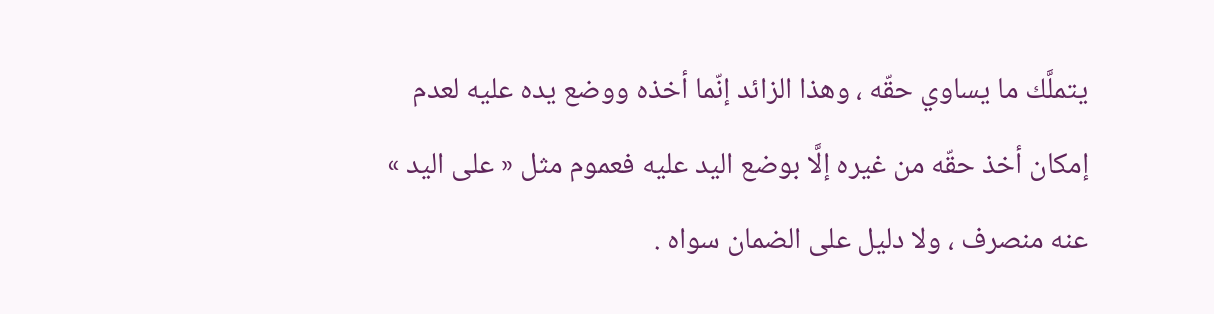يتملَّك ما يساوي حقّه ، وهذا الزائد إنّما أخذه ووضع يده عليه لعدم إمكان أخذ حقّه من غيره إلَّا بوضع اليد عليه فعموم مثل « على اليد » عنه منصرف ، ولا دليل على الضمان سواه .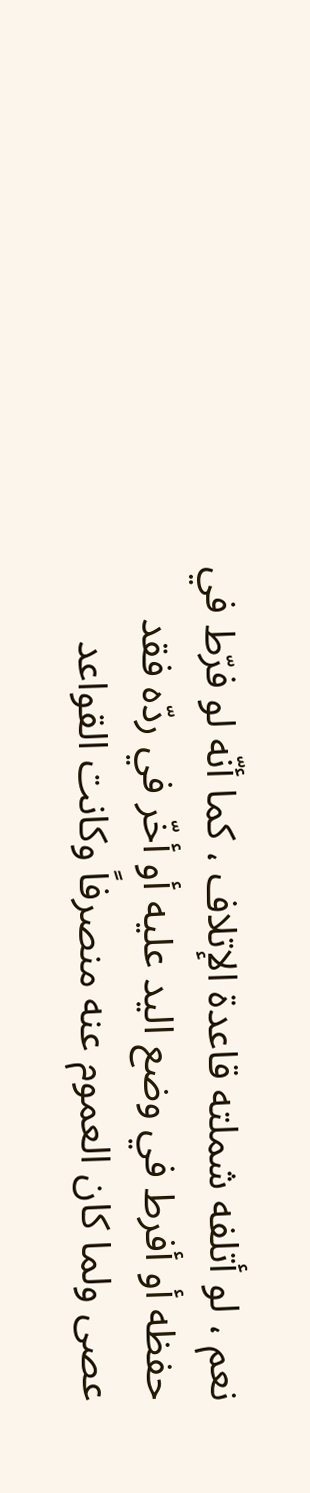نعم ، لو أتلفه شملته قاعدة الإتلاف ، كما أنّه لو فرّط في حفظه أو أفرط في وضع اليد عليه أو أخّر في ردّه فقد عصى ولما كان العموم عنه منصرفاً وكانت القواعد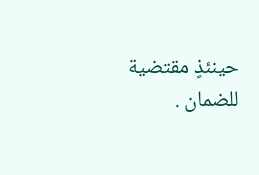حينئذٍ مقتضية للضمان .